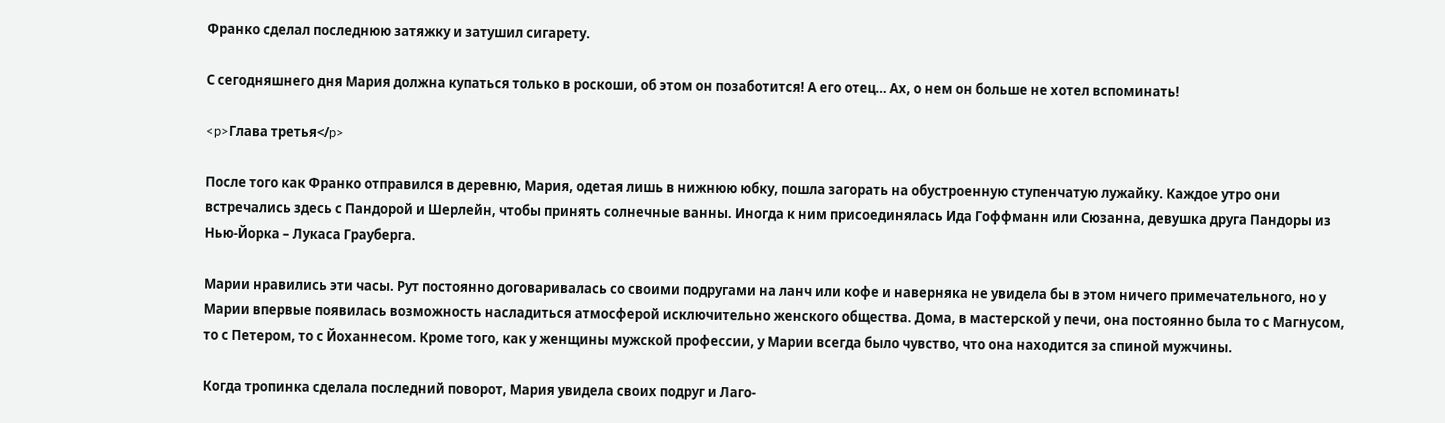Франко сделал последнюю затяжку и затушил сигарету.

С сегодняшнего дня Мария должна купаться только в роскоши, об этом он позаботится! А его отец… Ах, о нем он больше не хотел вспоминать!

<p>Глава третья</p>

После того как Франко отправился в деревню, Мария, одетая лишь в нижнюю юбку, пошла загорать на обустроенную ступенчатую лужайку. Каждое утро они встречались здесь с Пандорой и Шерлейн, чтобы принять солнечные ванны. Иногда к ним присоединялась Ида Гоффманн или Сюзанна, девушка друга Пандоры из Нью-Йорка – Лукаса Грауберга.

Марии нравились эти часы. Рут постоянно договаривалась со своими подругами на ланч или кофе и наверняка не увидела бы в этом ничего примечательного, но у Марии впервые появилась возможность насладиться атмосферой исключительно женского общества. Дома, в мастерской у печи, она постоянно была то с Магнусом, то с Петером, то с Йоханнесом. Кроме того, как у женщины мужской профессии, у Марии всегда было чувство, что она находится за спиной мужчины.

Когда тропинка сделала последний поворот, Мария увидела своих подруг и Лаго-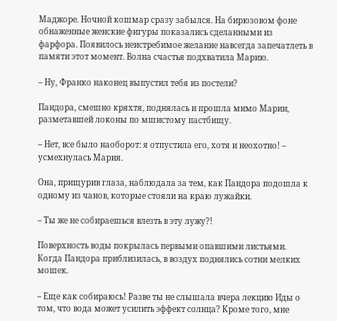Маджоре. Ночной кошмар сразу забылся. На бирюзовом фоне обнаженные женские фигуры показались сделанными из фарфора. Появилось неистребимое желание навсегда запечатлеть в памяти этот момент. Волна счастья подхватила Марию.

– Ну, Франко наконец выпустил тебя из постели?

Пандора, смешно кряхтя, поднялась и прошла мимо Марии, разметавшей локоны по мшистому пастбищу.

– Нет, все было наоборот: я отпустила его, хотя и неохотно! – усмехнулась Мария.

Она, прищурив глаза, наблюдала за тем, как Пандора подошла к одному из чанов, которые стояли на краю лужайки.

– Ты же не собираешься влезть в эту лужу?!

Поверхность воды покрылась первыми опавшими листьями. Когда Пандора приблизилась, в воздух поднялись сотни мелких мошек.

– Еще как собираюсь! Разве ты не слышала вчера лекцию Иды о том, что вода может усилить эффект солнца? Кроме того, мне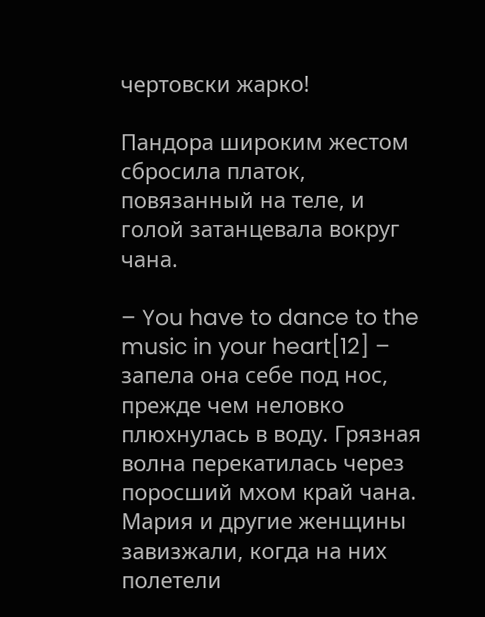чертовски жарко!

Пандора широким жестом сбросила платок, повязанный на теле, и голой затанцевала вокруг чана.

– You have to dance to the music in your heart[12] – запела она себе под нос, прежде чем неловко плюхнулась в воду. Грязная волна перекатилась через поросший мхом край чана. Мария и другие женщины завизжали, когда на них полетели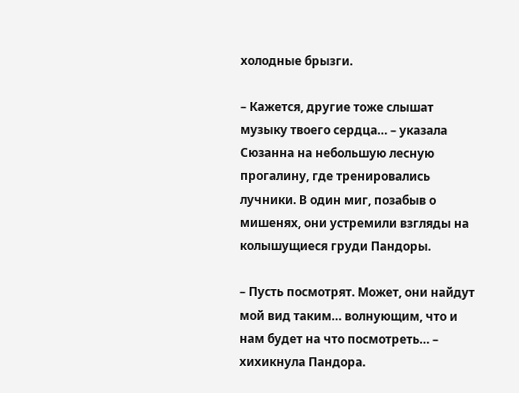холодные брызги.

– Кажется, другие тоже слышат музыку твоего сердца… – указала Сюзанна на небольшую лесную прогалину, где тренировались лучники. В один миг, позабыв о мишенях, они устремили взгляды на колышущиеся груди Пандоры.

– Пусть посмотрят. Может, они найдут мой вид таким… волнующим, что и нам будет на что посмотреть… – хихикнула Пандора.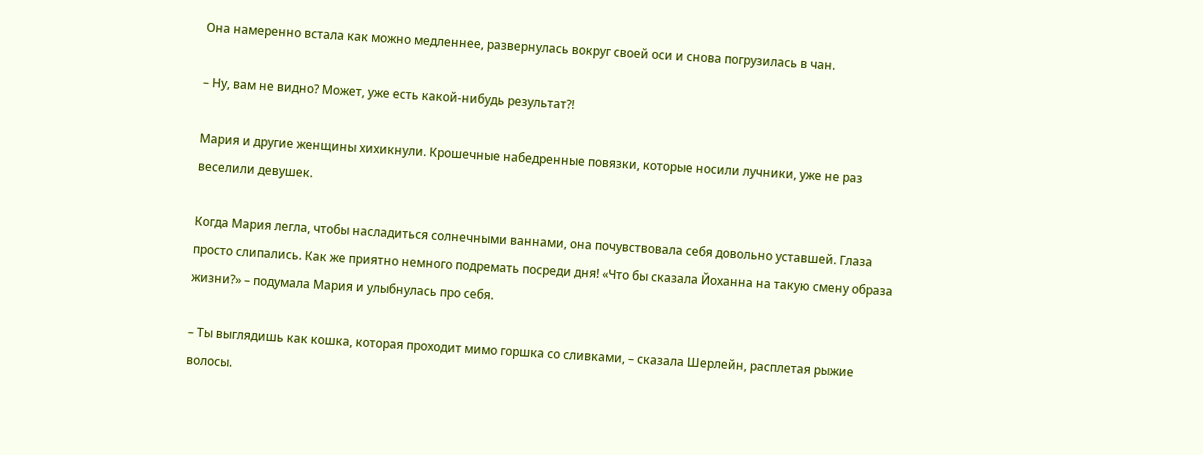Она намеренно встала как можно медленнее, развернулась вокруг своей оси и снова погрузилась в чан.

– Ну, вам не видно? Может, уже есть какой-нибудь результат?!

Мария и другие женщины хихикнули. Крошечные набедренные повязки, которые носили лучники, уже не раз веселили девушек.

Когда Мария легла, чтобы насладиться солнечными ваннами, она почувствовала себя довольно уставшей. Глаза просто слипались. Как же приятно немного подремать посреди дня! «Что бы сказала Йоханна на такую смену образа жизни?» – подумала Мария и улыбнулась про себя.

– Ты выглядишь как кошка, которая проходит мимо горшка со сливками, – сказала Шерлейн, расплетая рыжие волосы.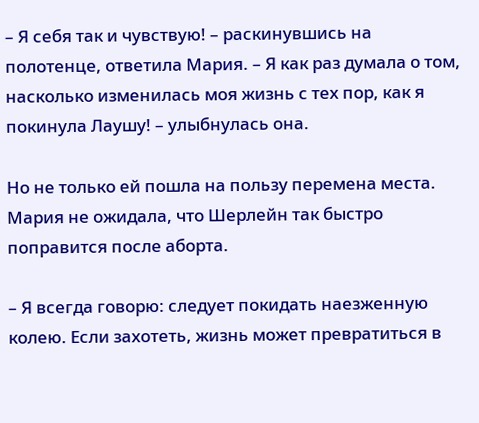– Я себя так и чувствую! – раскинувшись на полотенце, ответила Мария. – Я как раз думала о том, насколько изменилась моя жизнь с тех пор, как я покинула Лаушу! – улыбнулась она.

Но не только ей пошла на пользу перемена места. Мария не ожидала, что Шерлейн так быстро поправится после аборта.

– Я всегда говорю: следует покидать наезженную колею. Если захотеть, жизнь может превратиться в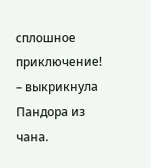сплошное приключение! – выкрикнула Пандора из чана.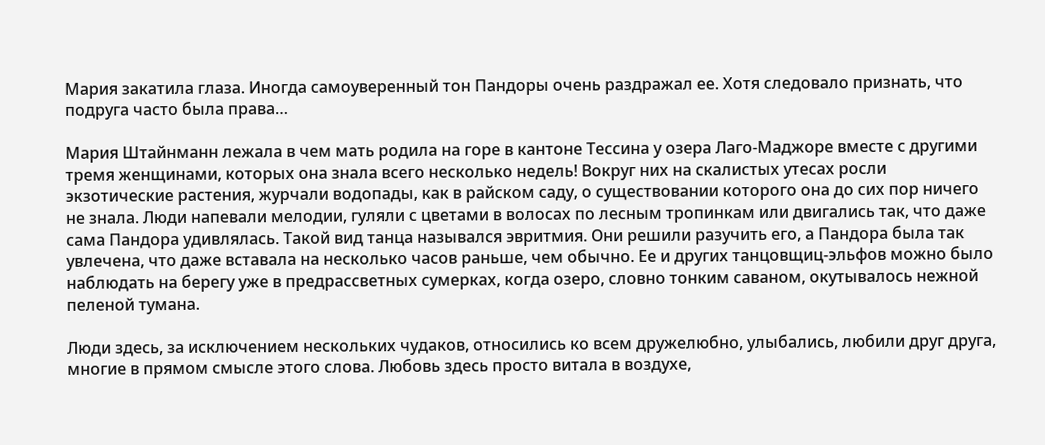Мария закатила глаза. Иногда самоуверенный тон Пандоры очень раздражал ее. Хотя следовало признать, что подруга часто была права…

Мария Штайнманн лежала в чем мать родила на горе в кантоне Тессина у озера Лаго-Маджоре вместе с другими тремя женщинами, которых она знала всего несколько недель! Вокруг них на скалистых утесах росли экзотические растения, журчали водопады, как в райском саду, о существовании которого она до сих пор ничего не знала. Люди напевали мелодии, гуляли с цветами в волосах по лесным тропинкам или двигались так, что даже сама Пандора удивлялась. Такой вид танца назывался эвритмия. Они решили разучить его, а Пандора была так увлечена, что даже вставала на несколько часов раньше, чем обычно. Ее и других танцовщиц-эльфов можно было наблюдать на берегу уже в предрассветных сумерках, когда озеро, словно тонким саваном, окутывалось нежной пеленой тумана.

Люди здесь, за исключением нескольких чудаков, относились ко всем дружелюбно, улыбались, любили друг друга, многие в прямом смысле этого слова. Любовь здесь просто витала в воздухе,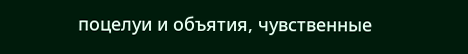поцелуи и объятия, чувственные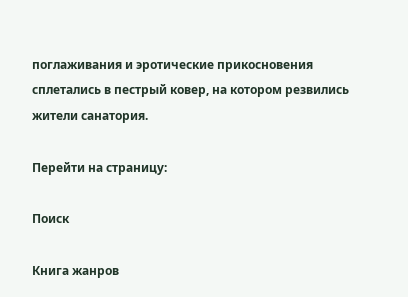поглаживания и эротические прикосновения сплетались в пестрый ковер, на котором резвились жители санатория.

Перейти на страницу:

Поиск

Книга жанров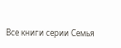Все книги серии Семья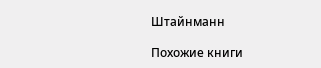Штайнманн

Похожие книги